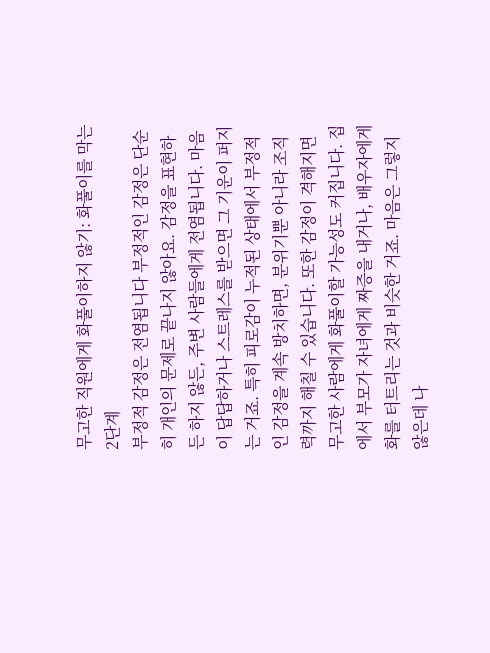무고한 직원에게 화풀이하지 않기: 화풀이를 막는 2단계
부정적 감정은 전염됩니다 부정적인 감정은 단순히 개인의 문제로 끝나지 않아요. 감정을 표현하든 하지 않든, 주변 사람들에게 전염됩니다. 마음이 답답하거나 스트레스를 받으면 그 기운이 퍼지는 거죠. 특히 피로감이 누적된 상태에서 부정적인 감정을 계속 방치하면, 분위기뿐 아니라 조직력까지 해칠 수 있습니다. 또한 감정이 격해지면 무고한 사람에게 화풀이할 가능성도 커집니다. 집에서 부모가 자녀에게 짜증을 내거나, 배우자에게 화를 터트리는 것과 비슷한 거죠. 마음은 그렇지 않은데 나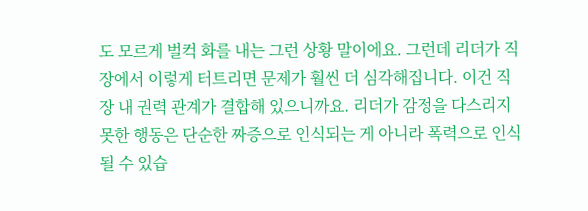도 모르게 벌컥 화를 내는 그런 상황 말이에요. 그런데 리더가 직장에서 이렇게 터트리면 문제가 훨씬 더 심각해집니다. 이건 직장 내 권력 관계가 결합해 있으니까요. 리더가 감정을 다스리지 못한 행동은 단순한 짜증으로 인식되는 게 아니라 폭력으로 인식될 수 있습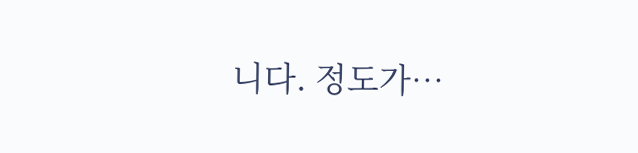니다. 정도가…